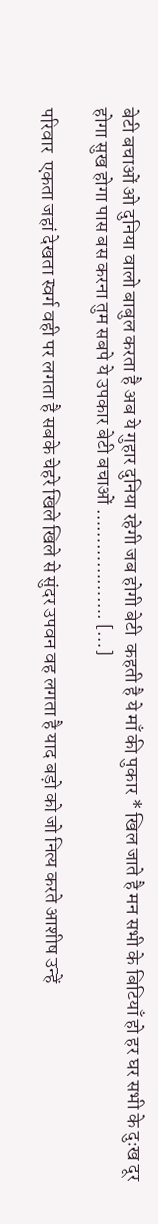बेटी बचाओं ओ दुनिया वालो बाबुल करता है अब ये गुहार दुनिया रहेगी जब होगी बेटी  कहती है ये माँ की पुकार * खिल जाते है मन सभी के बिटियाँ हो हर घर सभी के दुःख दूर होगा सुख होगा पास बस करना तुम सबपे ये उपकार बेटी बचाओं ………………. […]

परिवार  एकता जहां देखता स्वर्ग वही पर लगता है सबके चेहरे खिले खिले से सुंदर उपवन वह लगता है याद बड़ो को जो नित्य करते आशीष उन्हें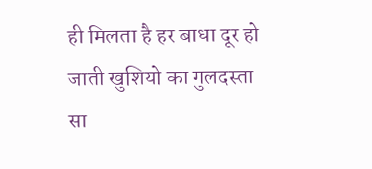ही मिलता है हर बाधा दूर हो जाती खुशियो का गुलदस्ता सा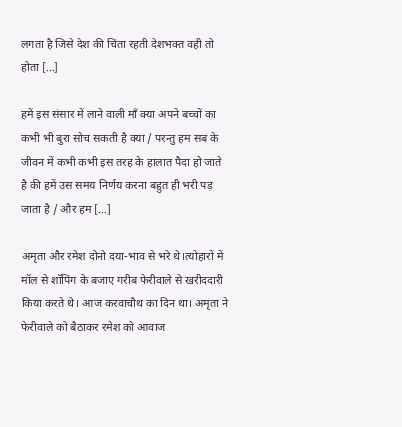लगता है जिसे देश की चिंता रहती देशभक्त वही तो होता […]

हमें इस संसार में लाने वाली माँ क्या अपने बच्चों का कभी भी बुरा सोच सकती है क्या / परन्तु हम सब के जीवन में कभी कभी इस तरह के हालात पैदा हो जाते है की हमें उस समय निर्णय करना बहुत ही भरी पड़ जाता है / और हम […]

अमृता और रमेश दोनो दया-भाव से भरे थे।त्योहारों में मॉल से शॉपिंग के बजाए गरीब फेरीवाले से खरीददारी किया करते थे। आज करवाचौथ का दिन था। अमृता ने फेरीवाले को बैठाकर रमेश को आवाज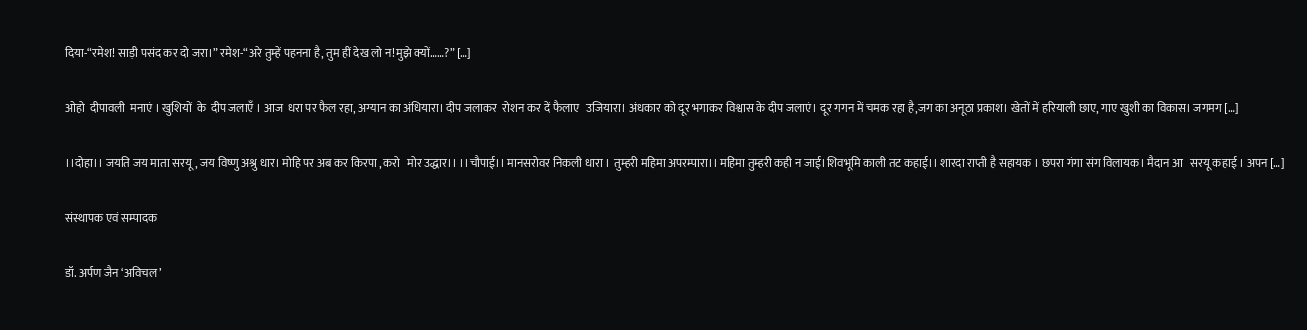दिया-“रमेश! साड़ी पसंद कर दो जरा।” रमेश-“अरे तुम्हें पहनना है, तुम हीं देख लो न!मुझे क्यों……?” […]

ओहो  दीपावली  मनाएं । खुशियों  के  दीप जलाएँ । आज  धरा पर फैल रहा, अग्यान का अंधियारा। दीप जलाकर  रोशन कर दें फैलाए   उजियारा। अंधकार को दूर भगाकर विश्वास के दीप जलाएं। दूर गगन में चमक रहा है,जग का अनूठा प्रकाश। खेतों में हरियाली छाए, गाए खुशी का विकास। जगमग […]

।।दोहा।। जयति जय माता सरयू, जय विष्णु अश्रु धार। मोहि पर अब कर किरपा ,करो   मोर उद्धार।। ।।चौपाई।। मानसरोवर निकली धारा । तुम्हरी महिमा अपरम्पारा।। महिमा तुम्हरी कही न जाई।शिवभूमि काली तट कहाई।। शारदा राप्ती है सहायक । छपरा गंगा संग विलायक। मैदान आ   सरयू कहाई । अपन […]

संस्थापक एवं सम्पादक

डॉ. अर्पण जैन ‘अविचल’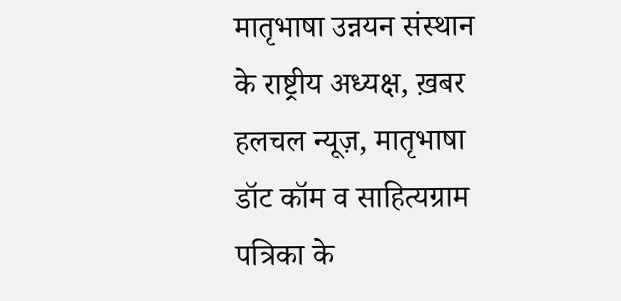मातृभाषा उन्नयन संस्थान के राष्ट्रीय अध्यक्ष, ख़बर हलचल न्यूज़, मातृभाषा डॉट कॉम व साहित्यग्राम पत्रिका के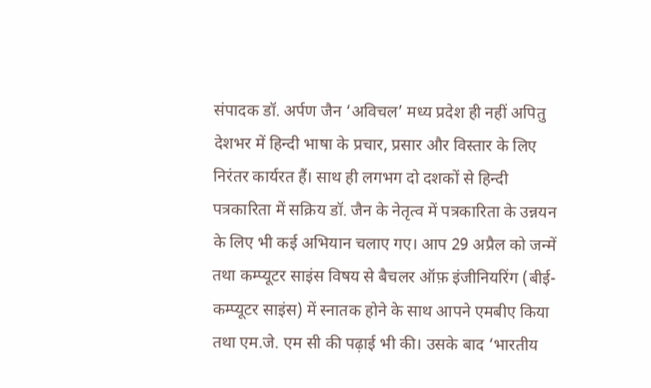संपादक डॉ. अर्पण जैन ‘अविचल’ मध्य प्रदेश ही नहीं अपितु देशभर में हिन्दी भाषा के प्रचार, प्रसार और विस्तार के लिए निरंतर कार्यरत हैं। साथ ही लगभग दो दशकों से हिन्दी पत्रकारिता में सक्रिय डॉ. जैन के नेतृत्व में पत्रकारिता के उन्नयन के लिए भी कई अभियान चलाए गए। आप 29 अप्रैल को जन्में तथा कम्प्यूटर साइंस विषय से बैचलर ऑफ़ इंजीनियरिंग (बीई-कम्प्यूटर साइंस) में स्नातक होने के साथ आपने एमबीए किया तथा एम.जे. एम सी की पढ़ाई भी की। उसके बाद ‘भारतीय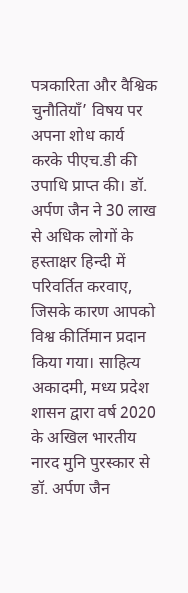पत्रकारिता और वैश्विक चुनौतियाँ’ विषय पर अपना शोध कार्य करके पीएच.डी की उपाधि प्राप्त की। डॉ. अर्पण जैन ने 30 लाख से अधिक लोगों के हस्ताक्षर हिन्दी में परिवर्तित करवाए, जिसके कारण आपको विश्व कीर्तिमान प्रदान किया गया। साहित्य अकादमी, मध्य प्रदेश शासन द्वारा वर्ष 2020 के अखिल भारतीय नारद मुनि पुरस्कार से डॉ. अर्पण जैन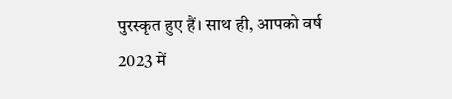पुरस्कृत हुए हैं। साथ ही, आपको वर्ष 2023 में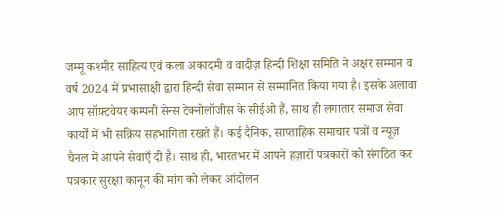जम्मू कश्मीर साहित्य एवं कला अकादमी व वादीज़ हिन्दी शिक्षा समिति ने अक्षर सम्मान व वर्ष 2024 में प्रभासाक्षी द्वारा हिन्दी सेवा सम्मान से सम्मानित किया गया है। इसके अलावा आप सॉफ़्टवेयर कम्पनी सेन्स टेक्नोलॉजीस के सीईओ हैं, साथ ही लगातार समाज सेवा कार्यों में भी सक्रिय सहभागिता रखते हैं। कई दैनिक, साप्ताहिक समाचार पत्रों व न्यूज़ चैनल में आपने सेवाएँ दी है। साथ ही, भारतभर में आपने हज़ारों पत्रकारों को संगठित कर पत्रकार सुरक्षा कानून की मांग को लेकर आंदोलन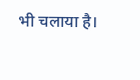भी चलाया है।